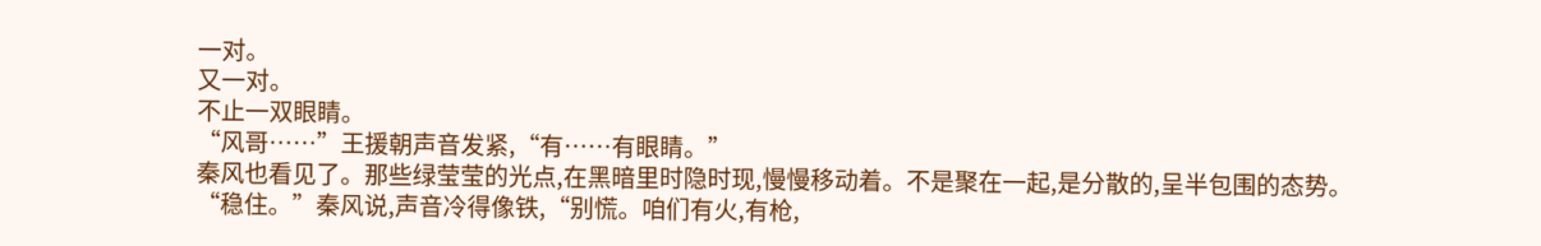一对。
又一对。
不止一双眼睛。
“风哥……”王援朝声音发紧,“有……有眼睛。”
秦风也看见了。那些绿莹莹的光点,在黑暗里时隐时现,慢慢移动着。不是聚在一起,是分散的,呈半包围的态势。
“稳住。”秦风说,声音冷得像铁,“别慌。咱们有火,有枪,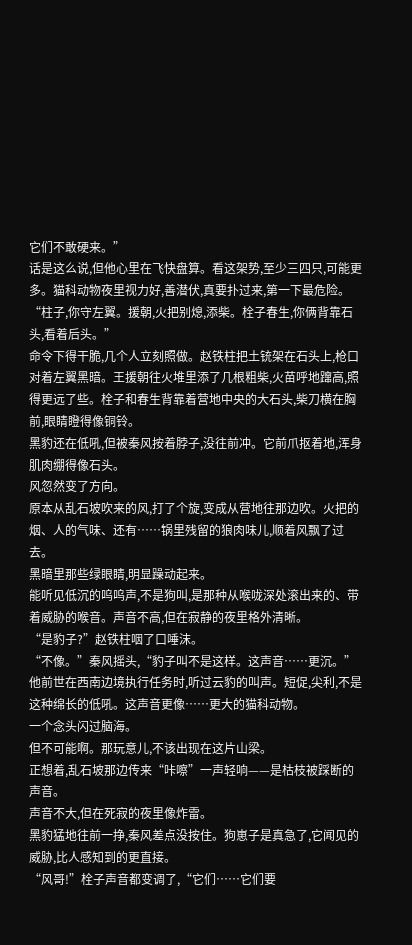它们不敢硬来。”
话是这么说,但他心里在飞快盘算。看这架势,至少三四只,可能更多。猫科动物夜里视力好,善潜伏,真要扑过来,第一下最危险。
“柱子,你守左翼。援朝,火把别熄,添柴。栓子春生,你俩背靠石头,看着后头。”
命令下得干脆,几个人立刻照做。赵铁柱把土铳架在石头上,枪口对着左翼黑暗。王援朝往火堆里添了几根粗柴,火苗呼地蹿高,照得更远了些。栓子和春生背靠着营地中央的大石头,柴刀横在胸前,眼睛瞪得像铜铃。
黑豹还在低吼,但被秦风按着脖子,没往前冲。它前爪抠着地,浑身肌肉绷得像石头。
风忽然变了方向。
原本从乱石坡吹来的风,打了个旋,变成从营地往那边吹。火把的烟、人的气味、还有……锅里残留的狼肉味儿,顺着风飘了过去。
黑暗里那些绿眼睛,明显躁动起来。
能听见低沉的呜呜声,不是狗叫,是那种从喉咙深处滚出来的、带着威胁的喉音。声音不高,但在寂静的夜里格外清晰。
“是豹子?”赵铁柱咽了口唾沫。
“不像。”秦风摇头,“豹子叫不是这样。这声音……更沉。”
他前世在西南边境执行任务时,听过云豹的叫声。短促,尖利,不是这种绵长的低吼。这声音更像……更大的猫科动物。
一个念头闪过脑海。
但不可能啊。那玩意儿,不该出现在这片山梁。
正想着,乱石坡那边传来“咔嚓”一声轻响——是枯枝被踩断的声音。
声音不大,但在死寂的夜里像炸雷。
黑豹猛地往前一挣,秦风差点没按住。狗崽子是真急了,它闻见的威胁,比人感知到的更直接。
“风哥!”栓子声音都变调了,“它们……它们要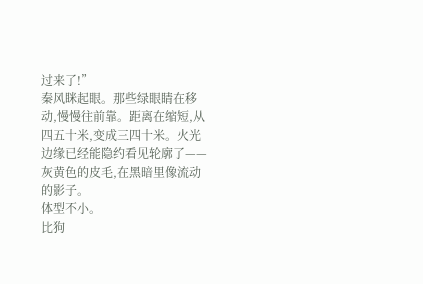过来了!”
秦风眯起眼。那些绿眼睛在移动,慢慢往前靠。距离在缩短,从四五十米,变成三四十米。火光边缘已经能隐约看见轮廓了——灰黄色的皮毛,在黑暗里像流动的影子。
体型不小。
比狗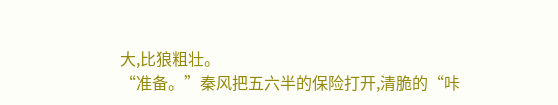大,比狼粗壮。
“准备。”秦风把五六半的保险打开,清脆的“咔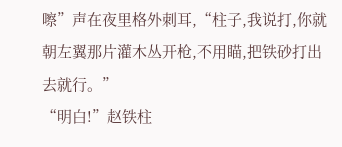嚓”声在夜里格外刺耳,“柱子,我说打,你就朝左翼那片灌木丛开枪,不用瞄,把铁砂打出去就行。”
“明白!”赵铁柱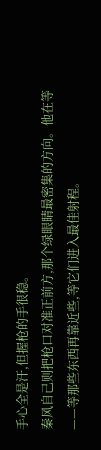手心全是汗,但握枪的手很稳。
秦风自己则把枪口对准正前方,那个绿眼睛最密集的方向。他在等——等那些东西再靠近些,等它们进入最佳射程。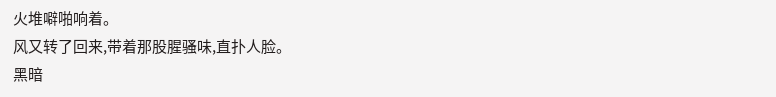火堆噼啪响着。
风又转了回来,带着那股腥骚味,直扑人脸。
黑暗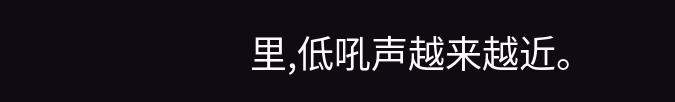里,低吼声越来越近。